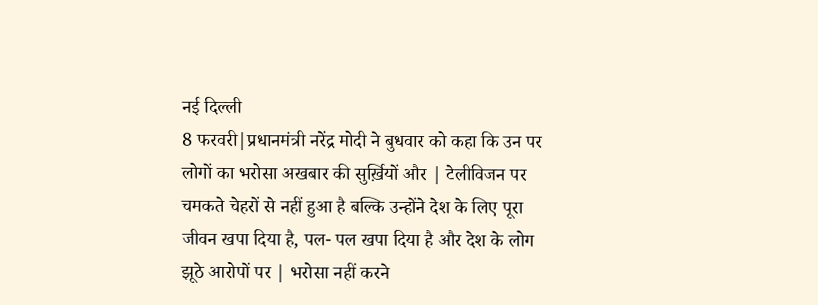नई दिल्ली
8 फरवरी|प्रधानमंत्री नरेंद्र मोदी ने बुधवार को कहा कि उन पर लोगों का भरोसा अखबार की सुर्ख़ियों और | टेलीविजन पर चमकते चेहरों से नहीं हुआ है बल्कि उन्होंने देश के लिए पूरा जीवन खपा दिया है, पल- पल खपा दिया है और देश के लोग झूठे आरोपों पर | भरोसा नहीं करने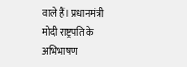वाले हैं। प्रधानमंत्री मोदी राष्ट्रपति के अभिभाषण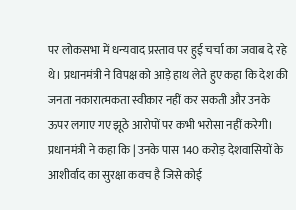पर लोकसभा में धन्यवाद प्रस्ताव पर हुई चर्चा का जवाब दे रहे थे। प्रधानमंत्री ने विपक्ष को आड़े हाथ लेते हुए कहा कि देश की जनता नकारात्मकता स्वीकार नहीं कर सकती और उनके ऊपर लगाए गए झूठे आरोपों पर कभी भरोसा नहीं करेगी। प्रधानमंत्री ने कहा कि | उनके पास 140 करोड़ देशवासियों के आशीर्वाद का सुरक्षा कवच है जिसे कोई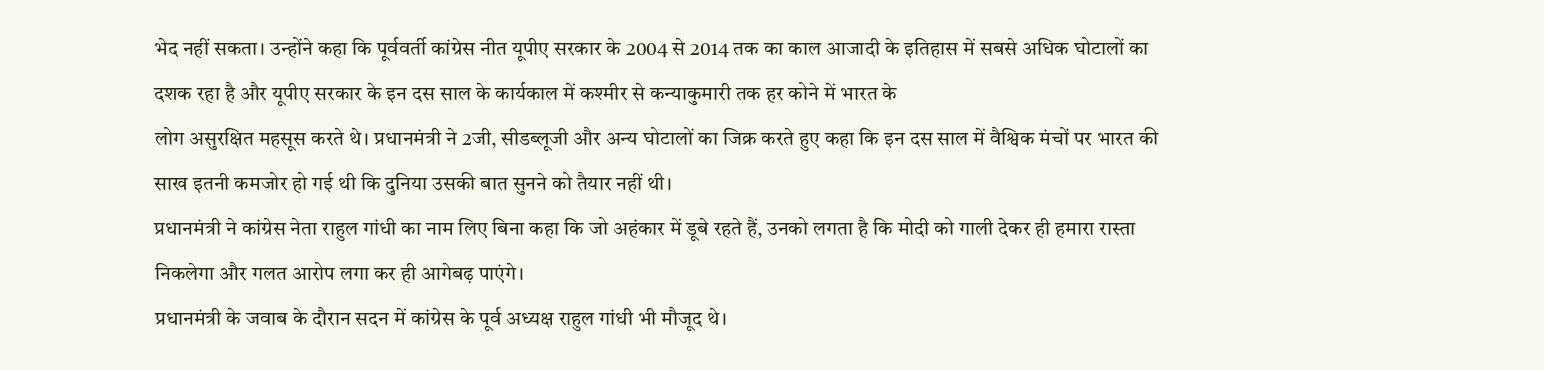भेद नहीं सकता। उन्होंने कहा कि पूर्ववर्ती कांग्रेस नीत यूपीए सरकार के 2004 से 2014 तक का काल आजादी के इतिहास में सबसे अधिक घोटालों का दशक रहा है और यूपीए सरकार के इन दस साल के कार्यकाल में कश्मीर से कन्याकुमारी तक हर कोने में भारत के
लोग असुरक्षित महसूस करते थे। प्रधानमंत्री ने 2जी, सीडब्लूजी और अन्य घोटालों का जिक्र करते हुए कहा कि इन दस साल में वैश्विक मंचों पर भारत की साख इतनी कमजोर हो गई थी कि दुनिया उसकी बात सुनने को तैयार नहीं थी।
प्रधानमंत्री ने कांग्रेस नेता राहुल गांधी का नाम लिए बिना कहा कि जो अहंकार में डूबे रहते हैं, उनको लगता है कि मोदी को गाली देकर ही हमारा रास्ता निकलेगा और गलत आरोप लगा कर ही आगेबढ़ पाएंगे।
प्रधानमंत्री के जवाब के दौरान सदन में कांग्रेस के पूर्व अध्यक्ष राहुल गांधी भी मौजूद थे।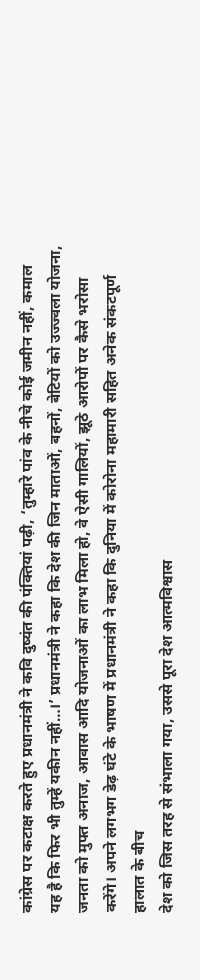कांग्रेस पर कटाक्ष करते हुए प्रधानमंत्री ने कवि दुष्यंत की पंक्तियां पढ़ी, ‘तुम्हारे पांव के नीचे कोई जमीन नहीं, कमाल यह है कि फिर भी तुम्हें यकीन नहीं…।’ प्रधानमंत्री ने कहा कि देश की जिन माताओं, बहनों, बेटियों को उज्ज्वला योजना, जनता को मुफ्त अनाज, आवास आदि योजनाओं का लाभ मिला हो, वे ऐसी गालियों, झूठे आरोपों पर कैसे भरोसा करेंगे। अपने लगभग डेढ़ घंटे के भाषण में प्रधानमंत्री ने कहा कि दुनिया में कोरोना महामारी सहित अनेक संकटपूर्ण हालात के बीच
देश को जिस तरह से संभाला गया, उससे पूरा देश आत्मविश्वास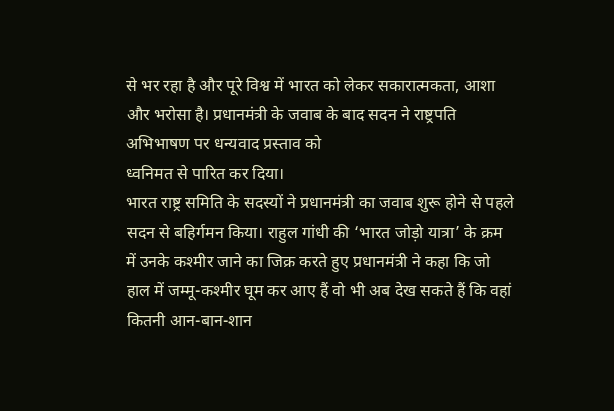से भर रहा है और पूरे विश्व में भारत को लेकर सकारात्मकता, आशा और भरोसा है। प्रधानमंत्री के जवाब के बाद सदन ने राष्ट्रपति अभिभाषण पर धन्यवाद प्रस्ताव को
ध्वनिमत से पारित कर दिया।
भारत राष्ट्र समिति के सदस्यों ने प्रधानमंत्री का जवाब शुरू होने से पहले सदन से बहिर्गमन किया। राहुल गांधी की ‘भारत जोड़ो यात्रा’ के क्रम में उनके कश्मीर जाने का जिक्र करते हुए प्रधानमंत्री ने कहा कि जो हाल में जम्मू-कश्मीर घूम कर आए हैं वो भी अब देख सकते हैं कि वहां कितनी आन-बान-शान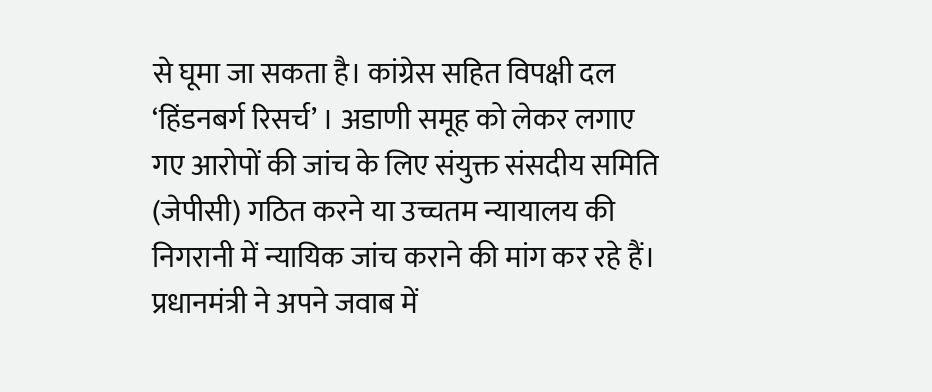से घूमा जा सकता है। कांग्रेस सहित विपक्षी दल ‘हिंडनबर्ग रिसर्च’ । अडाणी समूह को लेकर लगाए गए आरोपों की जांच के लिए संयुक्त संसदीय समिति (जेपीसी) गठित करने या उच्चतम न्यायालय की निगरानी में न्यायिक जांच कराने की मांग कर रहे हैं। प्रधानमंत्री ने अपने जवाब में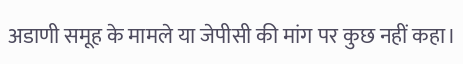अडाणी समूह के मामले या जेपीसी की मांग पर कुछ नहीं कहा।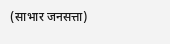(साभार जनसत्ता)